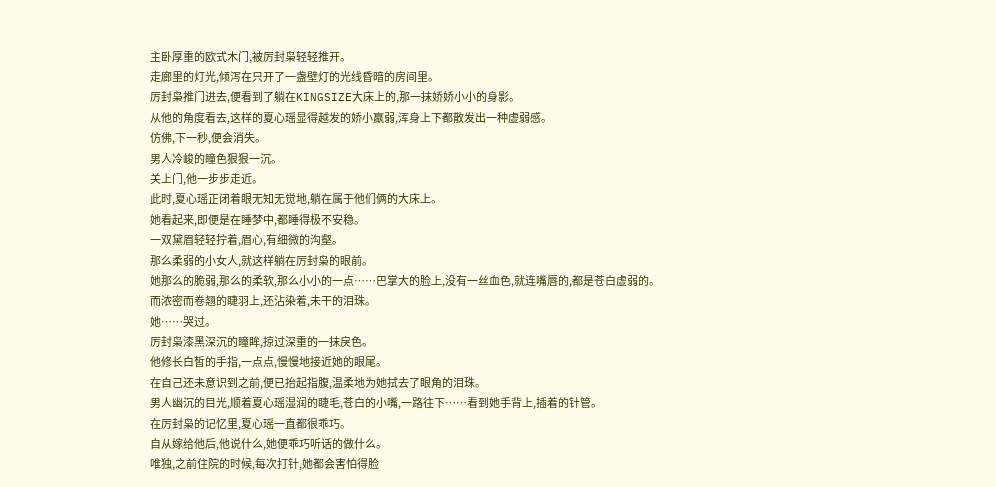主卧厚重的欧式木门,被厉封枭轻轻推开。
走廊里的灯光,倾泻在只开了一盏壁灯的光线昏暗的房间里。
厉封枭推门进去,便看到了躺在KINGSIZE大床上的,那一抹娇娇小小的身影。
从他的角度看去,这样的夏心瑶显得越发的娇小羸弱,浑身上下都散发出一种虚弱感。
仿佛,下一秒,便会消失。
男人冷峻的瞳色狠狠一沉。
关上门,他一步步走近。
此时,夏心瑶正闭着眼无知无觉地,躺在属于他们俩的大床上。
她看起来,即便是在睡梦中,都睡得极不安稳。
一双黛眉轻轻拧着,眉心,有细微的沟壑。
那么柔弱的小女人,就这样躺在厉封枭的眼前。
她那么的脆弱,那么的柔软,那么小小的一点……巴掌大的脸上,没有一丝血色,就连嘴唇的,都是苍白虚弱的。
而浓密而卷翘的睫羽上,还沾染着,未干的泪珠。
她……哭过。
厉封枭漆黑深沉的瞳眸,掠过深重的一抹戾色。
他修长白皙的手指,一点点,慢慢地接近她的眼尾。
在自己还未意识到之前,便已抬起指腹,温柔地为她拭去了眼角的泪珠。
男人幽沉的目光,顺着夏心瑶湿润的睫毛,苍白的小嘴,一路往下……看到她手背上,插着的针管。
在厉封枭的记忆里,夏心瑶一直都很乖巧。
自从嫁给他后,他说什么,她便乖巧听话的做什么。
唯独,之前住院的时候,每次打针,她都会害怕得脸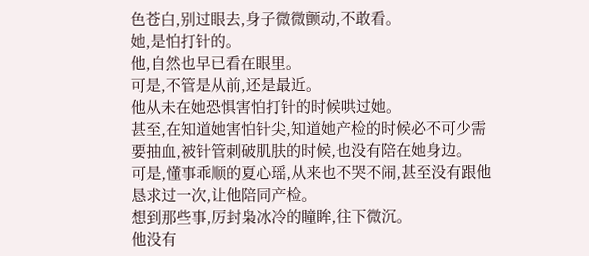色苍白,别过眼去,身子微微颤动,不敢看。
她,是怕打针的。
他,自然也早已看在眼里。
可是,不管是从前,还是最近。
他从未在她恐惧害怕打针的时候哄过她。
甚至,在知道她害怕针尖,知道她产检的时候必不可少需要抽血,被针管刺破肌肤的时候,也没有陪在她身边。
可是,懂事乖顺的夏心瑶,从来也不哭不闹,甚至没有跟他恳求过一次,让他陪同产检。
想到那些事,厉封枭冰冷的瞳眸,往下微沉。
他没有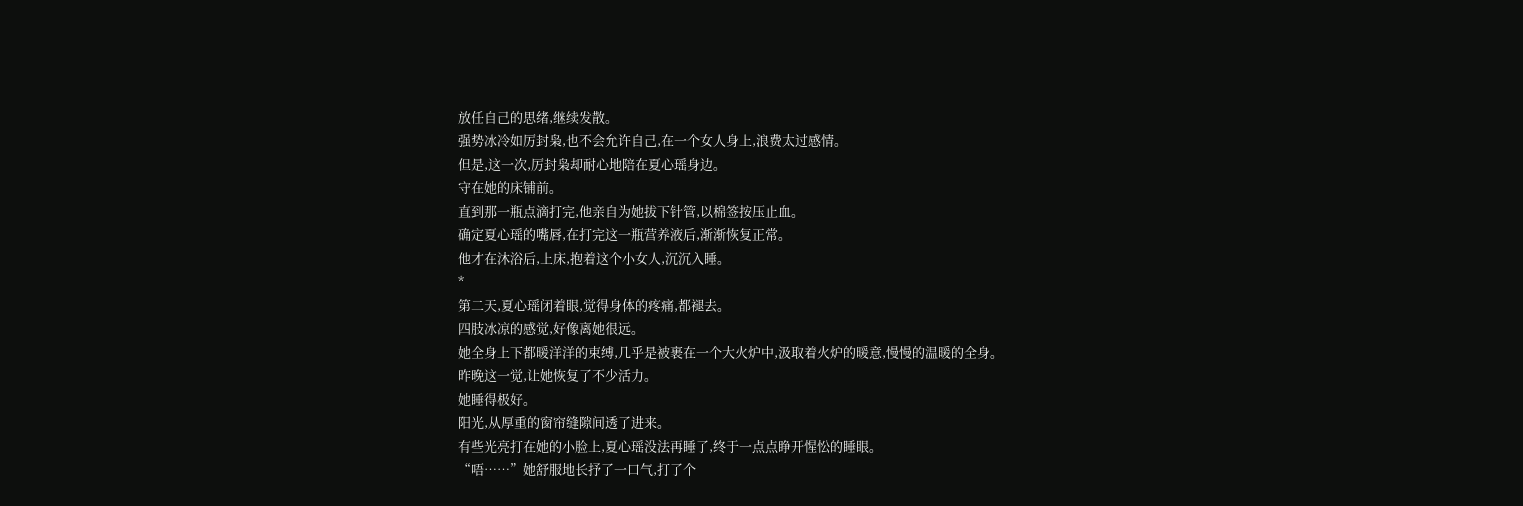放任自己的思绪,继续发散。
强势冰冷如厉封枭,也不会允许自己,在一个女人身上,浪费太过感情。
但是,这一次,厉封枭却耐心地陪在夏心瑶身边。
守在她的床铺前。
直到那一瓶点滴打完,他亲自为她拔下针管,以棉签按压止血。
确定夏心瑶的嘴唇,在打完这一瓶营养液后,渐渐恢复正常。
他才在沐浴后,上床,抱着这个小女人,沉沉入睡。
*
第二天,夏心瑶闭着眼,觉得身体的疼痛,都褪去。
四肢冰凉的感觉,好像离她很远。
她全身上下都暖洋洋的束缚,几乎是被裹在一个大火炉中,汲取着火炉的暖意,慢慢的温暖的全身。
昨晚这一觉,让她恢复了不少活力。
她睡得极好。
阳光,从厚重的窗帘缝隙间透了进来。
有些光亮打在她的小脸上,夏心瑶没法再睡了,终于一点点睁开惺忪的睡眼。
“唔……”她舒服地长抒了一口气,打了个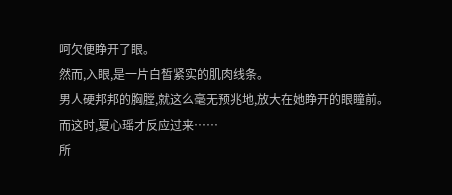呵欠便睁开了眼。
然而,入眼,是一片白皙紧实的肌肉线条。
男人硬邦邦的胸膛,就这么毫无预兆地,放大在她睁开的眼瞳前。
而这时,夏心瑶才反应过来……
所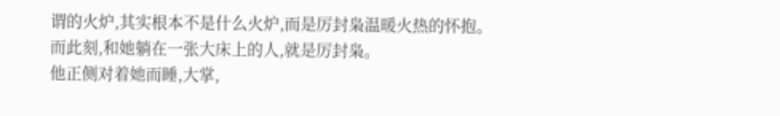谓的火炉,其实根本不是什么火炉,而是厉封枭温暖火热的怀抱。
而此刻,和她躺在一张大床上的人,就是厉封枭。
他正侧对着她而睡,大掌,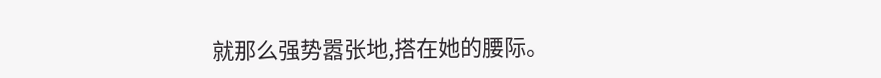就那么强势嚣张地,搭在她的腰际。